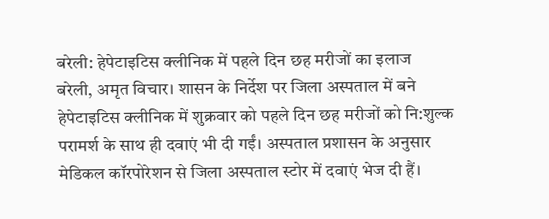बरेली: हेपेटाइटिस क्लीनिक में पहले दिन छह मरीजों का इलाज
बरेली, अमृत विचार। शासन के निर्देश पर जिला अस्पताल में बने हेपेटाइटिस क्लीनिक में शुक्रवार को पहले दिन छह मरीजों को नि:शुल्क परामर्श के साथ ही दवाएं भी दी गईं। अस्पताल प्रशासन के अनुसार मेडिकल कॉरपोरेशन से जिला अस्पताल स्टोर में दवाएं भेज दी हैं।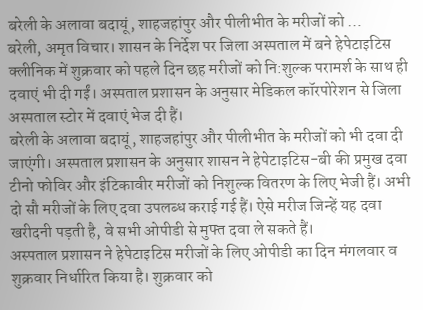बरेली के अलावा बदायूं, शाहजहांपुर और पीलीभीत के मरीजों को …
बरेली, अमृत विचार। शासन के निर्देश पर जिला अस्पताल में बने हेपेटाइटिस क्लीनिक में शुक्रवार को पहले दिन छह मरीजों को नि:शुल्क परामर्श के साथ ही दवाएं भी दी गईं। अस्पताल प्रशासन के अनुसार मेडिकल कॉरपोरेशन से जिला अस्पताल स्टोर में दवाएं भेज दी हैं।
बरेली के अलावा बदायूं, शाहजहांपुर और पीलीभीत के मरीजों को भी दवा दी जाएंगी। अस्पताल प्रशासन के अनुसार शासन ने हेपेटाइटिस-बी की प्रमुख दवा टीनो फोविर और इंटिकावीर मरीजों को निशुल्क वितरण के लिए भेजी हैं। अभी दो सौ मरीजों के लिए दवा उपलब्ध कराई गई हैं। ऐसे मरीज जिन्हें यह दवा खरीदनी पड़ती है, वे सभी ओपीडी से मुफ्त दवा ले सकते हैं।
अस्पताल प्रशासन ने हेपेटाइटिस मरीजों के लिए ओपीडी का दिन मंगलवार व शुक्रवार निर्धारित किया है। शुक्रवार को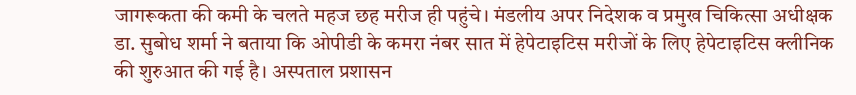जागरूकता की कमी के चलते महज छह मरीज ही पहुंचे। मंडलीय अपर निदेशक व प्रमुख चिकित्सा अधीक्षक डा. सुबोध शर्मा ने बताया कि ओपीडी के कमरा नंबर सात में हेपेटाइटिस मरीजों के लिए हेपेटाइटिस क्लीनिक की शुरुआत की गई है। अस्पताल प्रशासन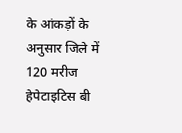के आंकड़ों के अनुसार जिले में 120 मरीज हेपेटाइटिस बी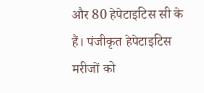और 80 हेपेटाइटिस सी के हैं। पंजीकृत हेपेटाइटिस मरीजों को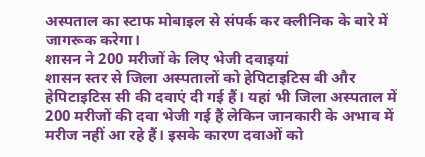अस्पताल का स्टाफ मोबाइल से संपर्क कर क्लीनिक के बारे में जागरूक करेगा।
शासन ने 200 मरीजों के लिए भेजी दवाइयां
शासन स्तर से जिला अस्पतालों को हेपिटाइटिस बी और हेपिटाइटिस सी की दवाएं दी गई हैं। यहां भी जिला अस्पताल में 200 मरीजों की दवा भेजी गई हैं लेकिन जानकारी के अभाव में मरीज नहीं आ रहे हैं। इसके कारण दवाओं को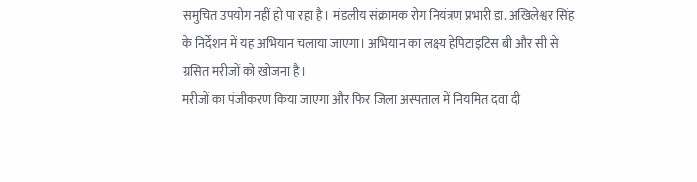समुचित उपयोग नहीं हो पा रहा है। मंडलीय संक्रामक रोग नियंत्रण प्रभारी डा. अखिलेश्वर सिंह के निर्देशन में यह अभियान चलाया जाएगा। अभियान का लक्ष्य हेपिटाइटिस बी और सी से ग्रसित मरीजों को खोजना है।
मरीजों का पंजीकरण किया जाएगा और फिर जिला अस्पताल में नियमित दवा दी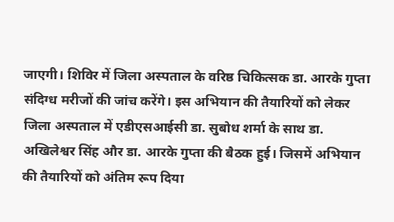जाएगी। शिविर में जिला अस्पताल के वरिष्ठ चिकित्सक डा. आरके गुप्ता संदिग्ध मरीजों की जांच करेंगे। इस अभियान की तैयारियों को लेकर जिला अस्पताल में एडीएसआईसी डा. सुबोध शर्मा के साथ डा. अखिलेश्वर सिंह और डा. आरके गुप्ता की बैठक हुई। जिसमें अभियान की तैयारियों को अंतिम रूप दिया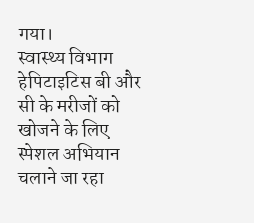गया।
स्वास्थ्य विभाग हेपिटाइटिस बी और सी के मरीजों को खोजने के लिए स्पेशल अभियान चलाने जा रहा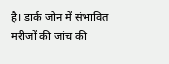है। डार्क जोन में संभावित मरीजों की जांच की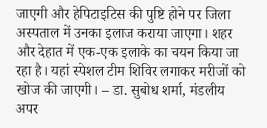जाएगी और हेपिटाइटिस की पुष्टि होने पर जिला अस्पताल में उनका इलाज कराया जाएगा। शहर और देहात में एक-एक इलाके का चयन किया जा रहा है। यहां स्पेशल टीम शिविर लगाकर मरीजों को खोज की जाएगी। – डा. सुबोध शर्मा, मंडलीय अपर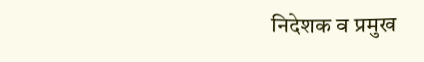निदेशक व प्रमुख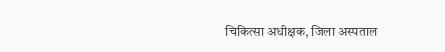चिकित्सा अधीक्षक, जिला अस्पताल